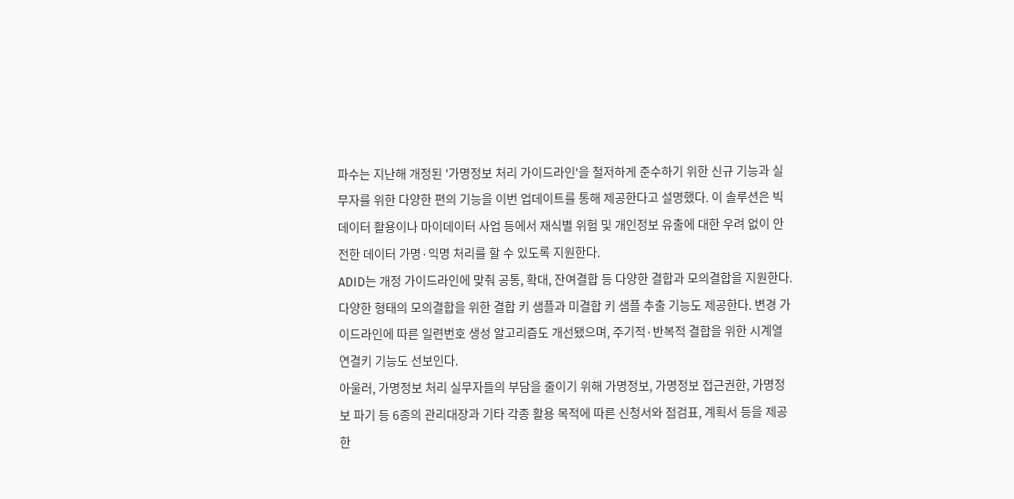파수는 지난해 개정된 '가명정보 처리 가이드라인'을 철저하게 준수하기 위한 신규 기능과 실무자를 위한 다양한 편의 기능을 이번 업데이트를 통해 제공한다고 설명했다. 이 솔루션은 빅데이터 활용이나 마이데이터 사업 등에서 재식별 위험 및 개인정보 유출에 대한 우려 없이 안전한 데이터 가명·익명 처리를 할 수 있도록 지원한다.
ADID는 개정 가이드라인에 맞춰 공통, 확대, 잔여결합 등 다양한 결합과 모의결합을 지원한다. 다양한 형태의 모의결합을 위한 결합 키 샘플과 미결합 키 샘플 추출 기능도 제공한다. 변경 가이드라인에 따른 일련번호 생성 알고리즘도 개선됐으며, 주기적·반복적 결합을 위한 시계열 연결키 기능도 선보인다.
아울러, 가명정보 처리 실무자들의 부담을 줄이기 위해 가명정보, 가명정보 접근권한, 가명정보 파기 등 6종의 관리대장과 기타 각종 활용 목적에 따른 신청서와 점검표, 계획서 등을 제공한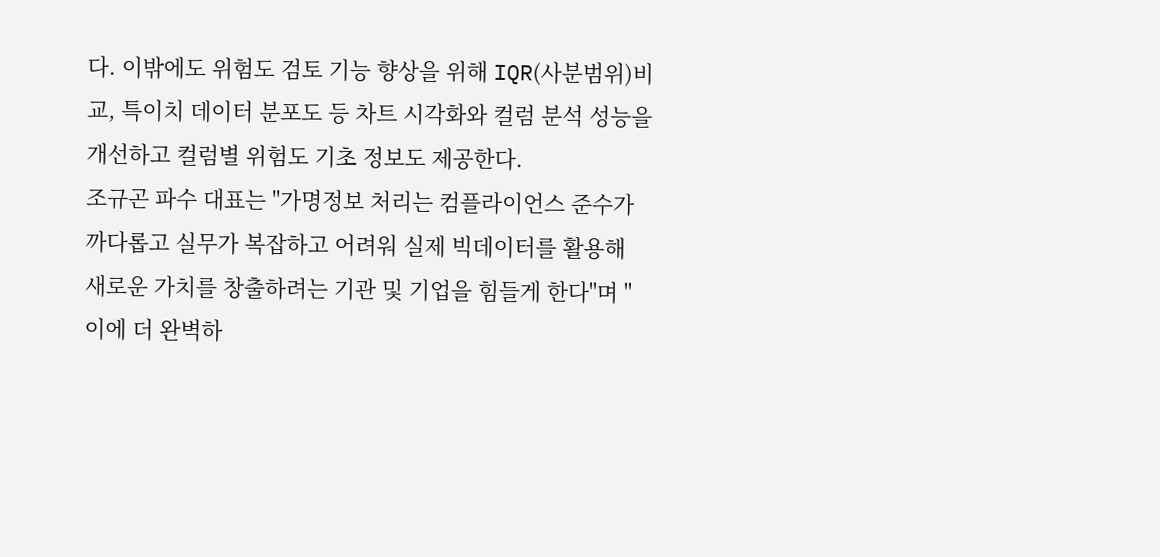다. 이밖에도 위험도 검토 기능 향상을 위해 IQR(사분범위)비교, 특이치 데이터 분포도 등 차트 시각화와 컬럼 분석 성능을 개선하고 컬럼별 위험도 기초 정보도 제공한다.
조규곤 파수 대표는 "가명정보 처리는 컴플라이언스 준수가 까다롭고 실무가 복잡하고 어려워 실제 빅데이터를 활용해 새로운 가치를 창출하려는 기관 및 기업을 힘들게 한다"며 "이에 더 완벽하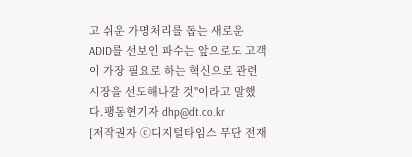고 쉬운 가명처리를 돕는 새로운 ADID를 선보인 파수는 앞으로도 고객이 가장 필요로 하는 혁신으로 관련 시장을 선도해나갈 것"이라고 말했다.팽동현기자 dhp@dt.co.kr
[저작권자 ⓒ디지털타임스 무단 전재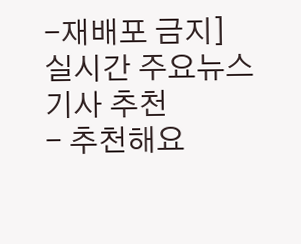-재배포 금지]
실시간 주요뉴스
기사 추천
- 추천해요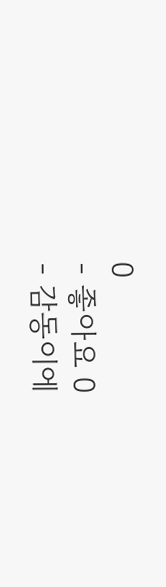0
- 좋아요 0
- 감동이에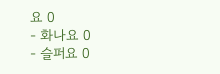요 0
- 화나요 0
- 슬퍼요 0